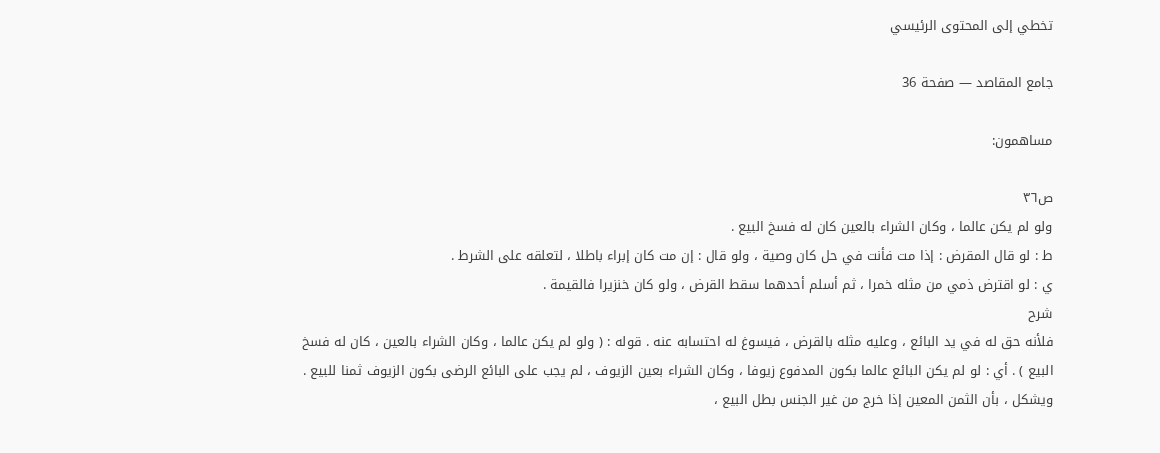تخطي إلى المحتوى الرئيسي

جامع المقاصد — صفحة 36

مساهمون:

ص٣٦
ولو لم يكن عالما ، وكان الشراء بالعين كان له فسخ البيع .
ط : لو قال المقرض : إذا مت فأنت في حل كان وصية ، ولو قال : إن مت كان إبراء باطلا ، لتعلقه على الشرط .
ي : لو اقترض ذمي من مثله خمرا ، ثم أسلم أحدهما سقط القرض ، ولو كان خنزيرا فالقيمة .
شرح
فلأنه حق له في يد البائع ، وعليه مثله بالقرض ، فيسوغ له احتسابه عنه . قوله : ( ولو لم يكن عالما ، وكان الشراء بالعين ، كان له فسخ البيع ) . أي : لو لم يكن البائع عالما بكون المدفوع زيوفا ، وكان الشراء بعين الزيوف ، لم يجب على البائع الرضى بكون الزيوف ثمنا للبيع . ويشكل ، بأن الثمن المعين إذا خرج من غير الجنس بطل البيع ،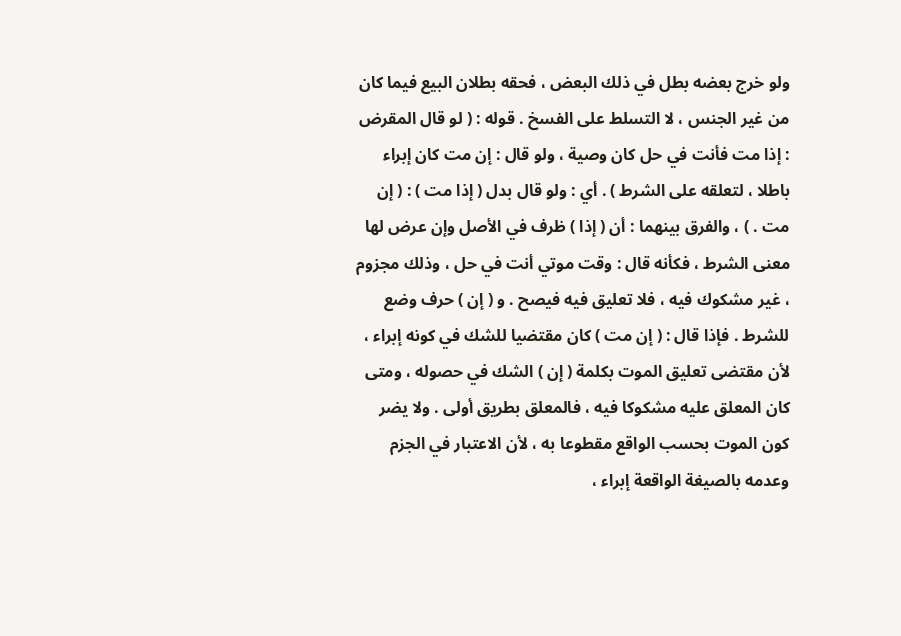ولو خرج بعضه بطل في ذلك البعض ، فحقه بطلان البيع فيما كان من غير الجنس ، لا التسلط على الفسخ . قوله : ( لو قال المقرض : إذا مت فأنت في حل كان وصية ، ولو قال : إن مت كان إبراء باطلا ، لتعلقه على الشرط ) . أي : ولو قال بدل ( إذا مت ) : ( إن مت . ) ، والفرق بينهما : أن ( إذا ) ظرف في الأصل وإن عرض لها معنى الشرط ، فكأنه قال : وقت موتي أنت في حل ، وذلك مجزوم ، غير مشكوك فيه ، فلا تعليق فيه فيصح . و ( إن ) حرف وضع للشرط . فإذا قال : ( إن مت ) كان مقتضيا للشك في كونه إبراء ، لأن مقتضى تعليق الموت بكلمة ( إن ) الشك في حصوله ، ومتى كان المعلق عليه مشكوكا فيه ، فالمعلق بطريق أولى . ولا يضر كون الموت بحسب الواقع مقطوعا به ، لأن الاعتبار في الجزم وعدمه بالصيغة الواقعة إبراء ،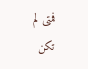فمتى لم تكن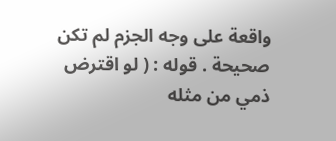واقعة على وجه الجزم لم تكن صحيحة . قوله : ( لو اقترض ذمي من مثله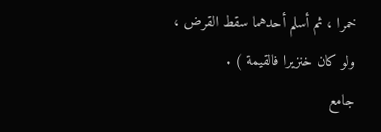خمرا ، ثم أسلم أحدهما سقط القرض ، ولو كان خنزيرا فالقيمة ) .
جامع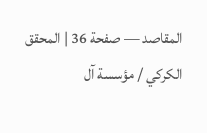المقاصد — صفحة 36 | المحقق الكركي / مؤسسة آل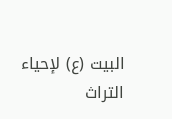البيت (ع) لإحياء التراث